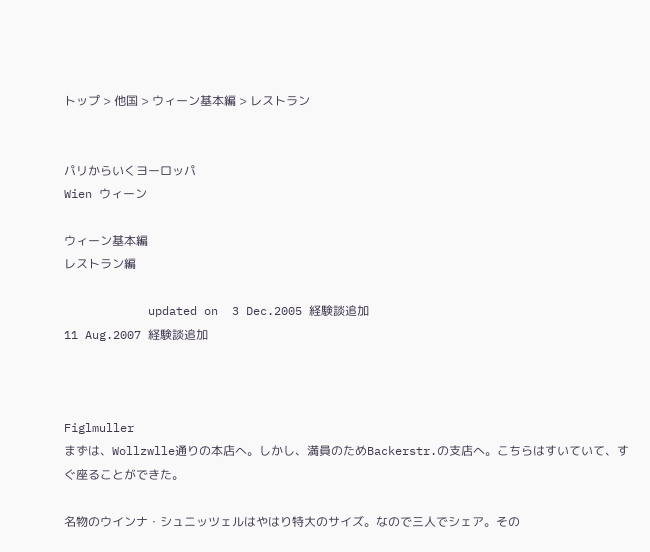トップ > 他国 > ウィーン基本編 > レストラン


パリからいくヨーロッパ
Wien ウィーン

ウィーン基本編
レストラン編

            updated on  3 Dec.2005 経験談追加
11 Aug.2007 経験談追加



Figlmuller
まずは、Wollzwlle通りの本店へ。しかし、満員のためBackerstr.の支店へ。こちらはすいていて、すぐ座ることができた。

名物のウインナ・シュニッツェルはやはり特大のサイズ。なので三人でシェア。その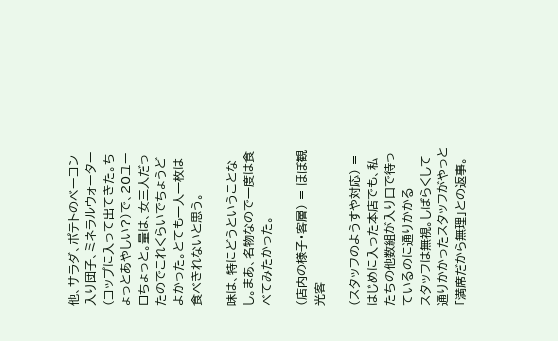他、サラダ、ポテトのベーコン入り団子、ミネラルウォーター(コップに入って出てきた。ちょっとあやしい?)で、20ユーロちょっと。量は、女三人だったのでこれくらいでちょうどよかった。とても一人一枚は食べきれないと思う。

味は、特にどうということなし。まあ、名物なので一度は食べてみたかった。

(店内の様子・客層) = ほぼ観光客

(スタッフのようすや対応) = はじめに入った本店でも、私たちの他数組が入り口で待っているのに通りかかる
スタッフは無視。しばらくして通りかかったスタッフがやっと「満席だから無理」との返事。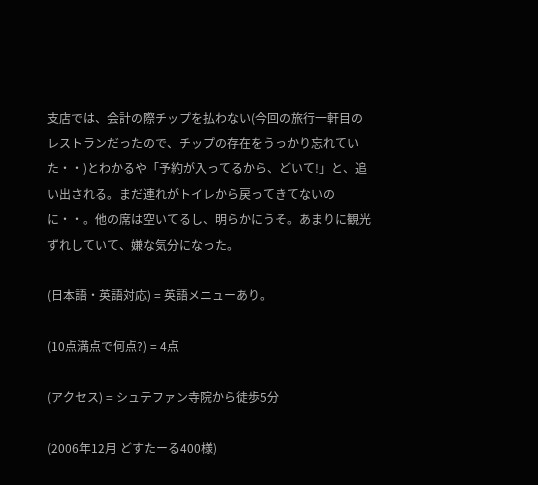支店では、会計の際チップを払わない(今回の旅行一軒目のレストランだったので、チップの存在をうっかり忘れていた・・)とわかるや「予約が入ってるから、どいて!」と、追い出される。まだ連れがトイレから戻ってきてないのに・・。他の席は空いてるし、明らかにうそ。あまりに観光ずれしていて、嫌な気分になった。

(日本語・英語対応) = 英語メニューあり。

(10点満点で何点?) = 4点

(アクセス) = シュテファン寺院から徒歩5分

(2006年12月 どすたーる400様)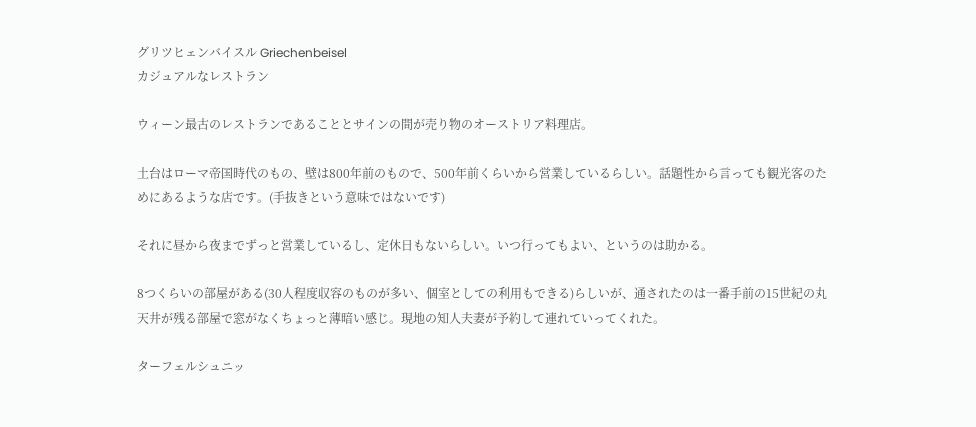グリツヒェンバイスル Griechenbeisel
カジュアルなレストラン

ウィーン最古のレストランであることとサインの間が売り物のオーストリア料理店。

土台はローマ帝国時代のもの、壁は800年前のもので、500年前くらいから営業しているらしい。話題性から言っても観光客のためにあるような店です。(手抜きという意味ではないです)

それに昼から夜までずっと営業しているし、定休日もないらしい。いつ行ってもよい、というのは助かる。

8つくらいの部屋がある(30人程度収容のものが多い、個室としての利用もできる)らしいが、通されたのは一番手前の15世紀の丸天井が残る部屋で窓がなくちょっと薄暗い感じ。現地の知人夫妻が予約して連れていってくれた。

ターフェルシュニッ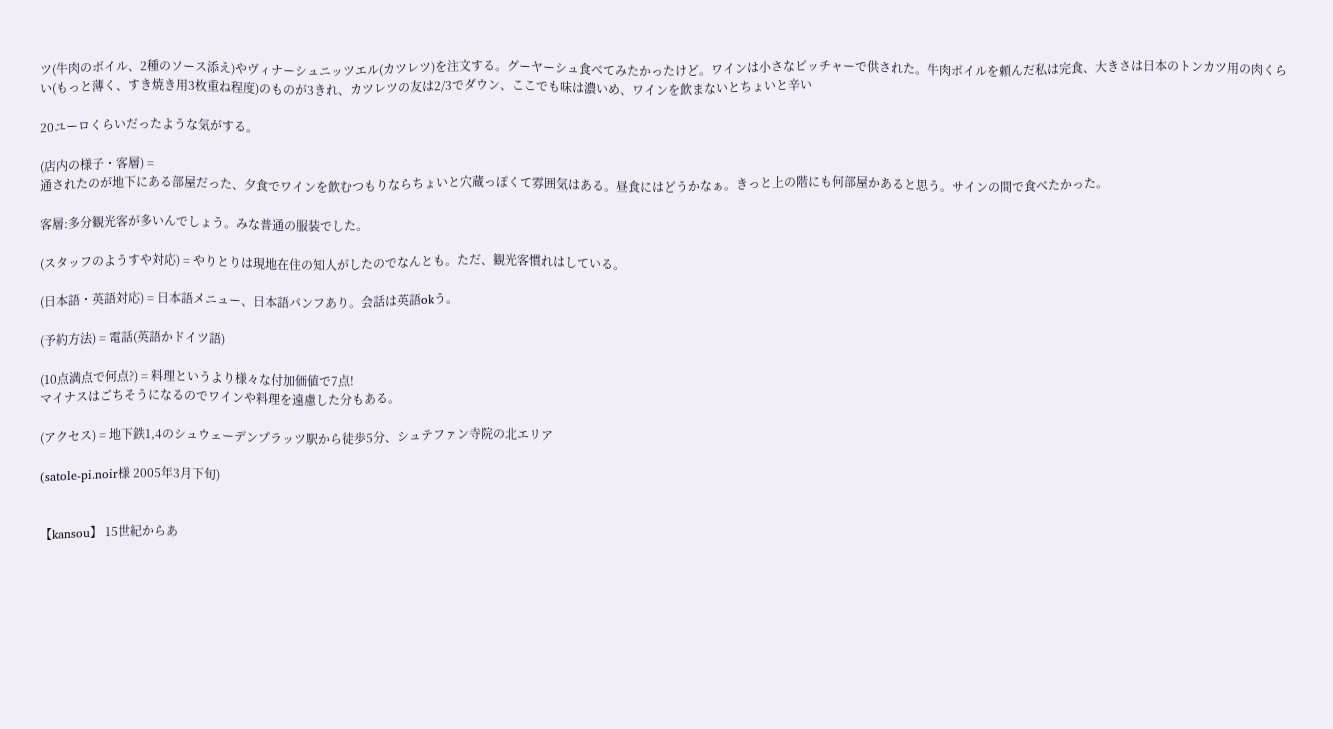ツ(牛肉のボイル、2種のソース添え)やヴィナーシュニッツエル(カツレツ)を注文する。グーヤーシュ食べてみたかったけど。ワインは小さなピッチャーで供された。牛肉ボイルを頼んだ私は完食、大きさは日本のトンカツ用の肉くらい(もっと薄く、すき焼き用3枚重ね程度)のものが3きれ、カツレツの友は2/3でダウン、ここでも味は濃いめ、ワインを飲まないとちょいと辛い

20ユーロくらいだったような気がする。

(店内の様子・客層) =
通されたのが地下にある部屋だった、夕食でワインを飲むつもりならちょいと穴蔵っぽくて雰囲気はある。昼食にはどうかなぁ。きっと上の階にも何部屋かあると思う。サインの間で食べたかった。

客層:多分観光客が多いんでしょう。みな普通の服装でした。

(スタッフのようすや対応) = やりとりは現地在住の知人がしたのでなんとも。ただ、観光客慣れはしている。

(日本語・英語対応) = 日本語メニュー、日本語パンフあり。会話は英語okう。

(予約方法) = 電話(英語かドイツ語)

(10点満点で何点?) = 料理というより様々な付加価値で7点!
マイナスはごちそうになるのでワインや料理を遠慮した分もある。

(アクセス) = 地下鉄1,4のシュウェーデンプラッツ駅から徒歩5分、シュテファン寺院の北エリア

(satole-pi.noir様 2005年3月下旬)


【kansou】 15世紀からあ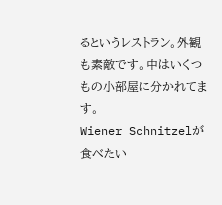るというレストラン。外観も素敵です。中はいくつもの小部屋に分かれてます。
Wiener Schnitzelが食べたい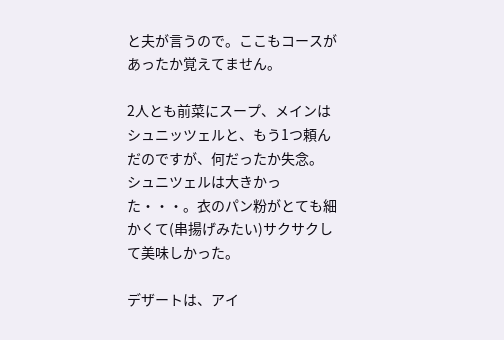と夫が言うので。ここもコースがあったか覚えてません。

2人とも前菜にスープ、メインはシュニッツェルと、もう1つ頼んだのですが、何だったか失念。
シュニツェルは大きかった・・・。衣のパン粉がとても細かくて(串揚げみたい)サクサクして美味しかった。

デザートは、アイ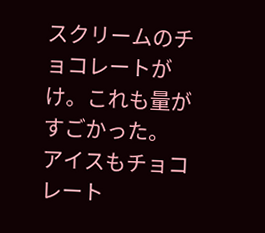スクリームのチョコレートがけ。これも量がすごかった。
アイスもチョコレート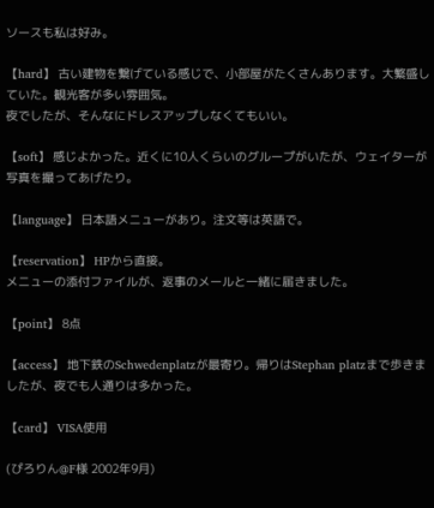ソースも私は好み。

【hard】 古い建物を繋げている感じで、小部屋がたくさんあります。大繁盛していた。観光客が多い雰囲気。
夜でしたが、そんなにドレスアップしなくてもいい。

【soft】 感じよかった。近くに10人くらいのグループがいたが、ウェイターが写真を撮ってあげたり。

【language】 日本語メニューがあり。注文等は英語で。

【reservation】 HPから直接。
メニューの添付ファイルが、返事のメールと一緒に届きました。

【point】 8点

【access】 地下鉄のSchwedenplatzが最寄り。帰りはStephan platzまで歩きましたが、夜でも人通りは多かった。

【card】 VISA使用

(ぴろりん@F様 2002年9月)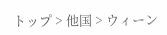トップ > 他国 > ウィーン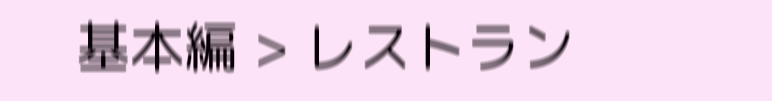基本編 > レストラン